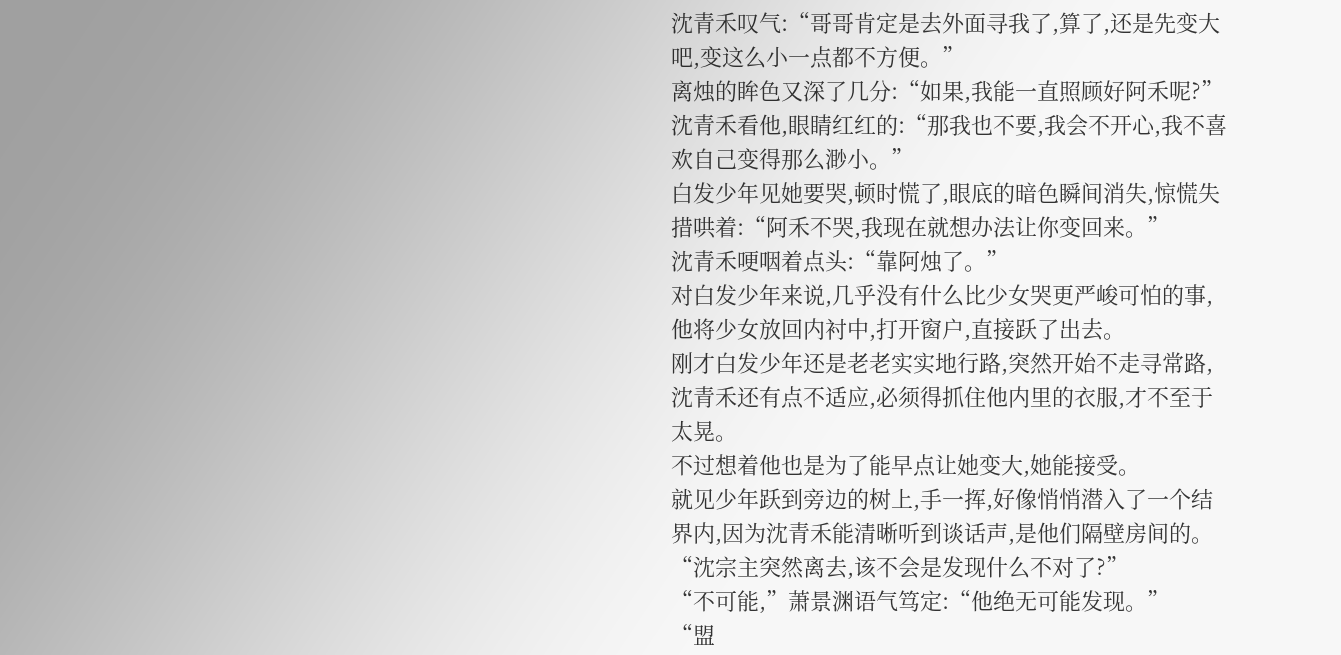沈青禾叹气:“哥哥肯定是去外面寻我了,算了,还是先变大吧,变这么小一点都不方便。”
离烛的眸色又深了几分:“如果,我能一直照顾好阿禾呢?”
沈青禾看他,眼睛红红的:“那我也不要,我会不开心,我不喜欢自己变得那么渺小。”
白发少年见她要哭,顿时慌了,眼底的暗色瞬间消失,惊慌失措哄着:“阿禾不哭,我现在就想办法让你变回来。”
沈青禾哽咽着点头:“靠阿烛了。”
对白发少年来说,几乎没有什么比少女哭更严峻可怕的事,他将少女放回内衬中,打开窗户,直接跃了出去。
刚才白发少年还是老老实实地行路,突然开始不走寻常路,沈青禾还有点不适应,必须得抓住他内里的衣服,才不至于太晃。
不过想着他也是为了能早点让她变大,她能接受。
就见少年跃到旁边的树上,手一挥,好像悄悄潜入了一个结界内,因为沈青禾能清晰听到谈话声,是他们隔壁房间的。
“沈宗主突然离去,该不会是发现什么不对了?”
“不可能,”萧景渊语气笃定:“他绝无可能发现。”
“盟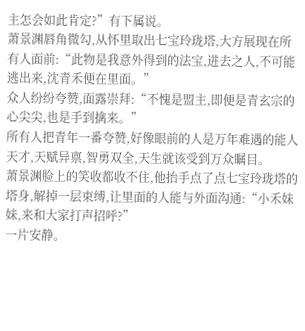主怎会如此肯定?”有下属说。
萧景渊唇角微勾,从怀里取出七宝玲珑塔,大方展现在所有人面前:“此物是我意外得到的法宝,进去之人,不可能逃出来,沈青禾便在里面。”
众人纷纷夸赞,面露崇拜:“不愧是盟主,即便是青玄宗的心尖尖,也是手到擒来。”
所有人把青年一番夸赞,好像眼前的人是万年难遇的能人天才,天赋异禀,智勇双全,天生就该受到万众瞩目。
萧景渊脸上的笑收都收不住,他抬手点了点七宝玲珑塔的塔身,解掉一层束缚,让里面的人能与外面沟通:“小禾妹妹,来和大家打声招呼?”
一片安静。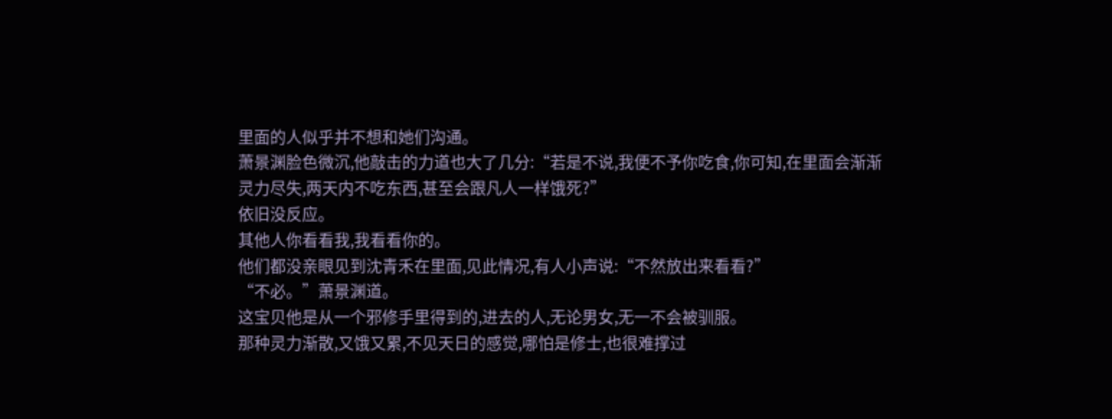里面的人似乎并不想和她们沟通。
萧景渊脸色微沉,他敲击的力道也大了几分:“若是不说,我便不予你吃食,你可知,在里面会渐渐灵力尽失,两天内不吃东西,甚至会跟凡人一样饿死?”
依旧没反应。
其他人你看看我,我看看你的。
他们都没亲眼见到沈青禾在里面,见此情况,有人小声说:“不然放出来看看?”
“不必。”萧景渊道。
这宝贝他是从一个邪修手里得到的,进去的人,无论男女,无一不会被驯服。
那种灵力渐散,又饿又累,不见天日的感觉,哪怕是修士,也很难撑过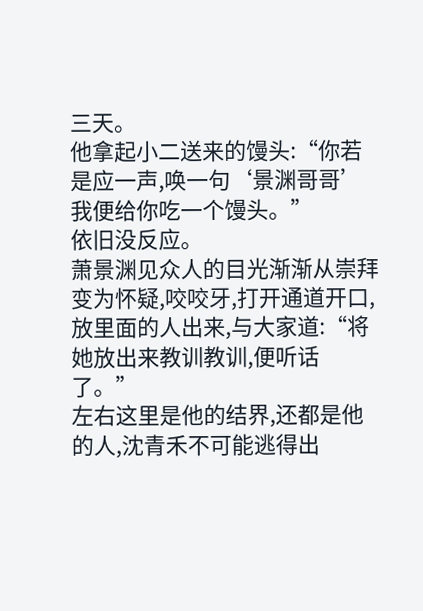三天。
他拿起小二送来的馒头:“你若是应一声,唤一句‘景渊哥哥’我便给你吃一个馒头。”
依旧没反应。
萧景渊见众人的目光渐渐从崇拜变为怀疑,咬咬牙,打开通道开口,放里面的人出来,与大家道:“将她放出来教训教训,便听话了。”
左右这里是他的结界,还都是他的人,沈青禾不可能逃得出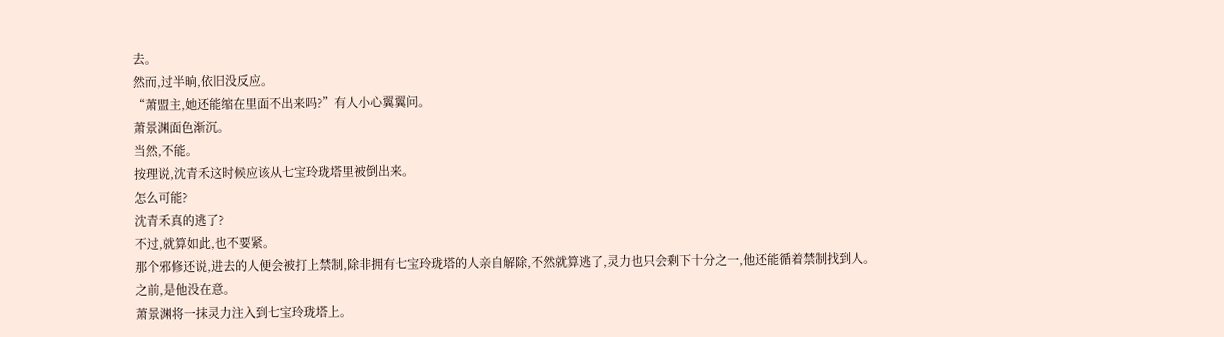去。
然而,过半晌,依旧没反应。
“萧盟主,她还能缩在里面不出来吗?”有人小心翼翼问。
萧景渊面色渐沉。
当然,不能。
按理说,沈青禾这时候应该从七宝玲珑塔里被倒出来。
怎么可能?
沈青禾真的逃了?
不过,就算如此,也不要紧。
那个邪修还说,进去的人便会被打上禁制,除非拥有七宝玲珑塔的人亲自解除,不然就算逃了,灵力也只会剩下十分之一,他还能循着禁制找到人。
之前,是他没在意。
萧景渊将一抹灵力注入到七宝玲珑塔上。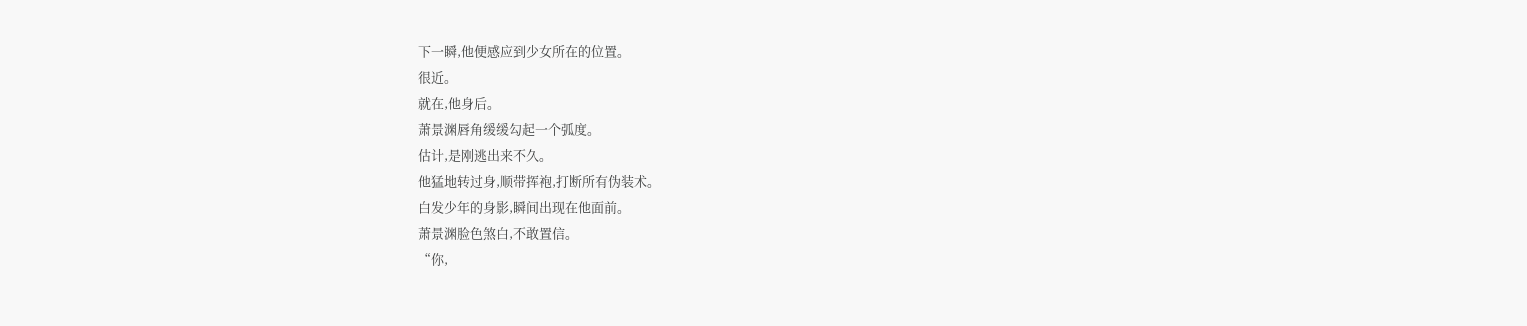下一瞬,他便感应到少女所在的位置。
很近。
就在,他身后。
萧景渊唇角缓缓勾起一个弧度。
估计,是刚逃出来不久。
他猛地转过身,顺带挥袍,打断所有伪装术。
白发少年的身影,瞬间出现在他面前。
萧景渊脸色煞白,不敢置信。
“你,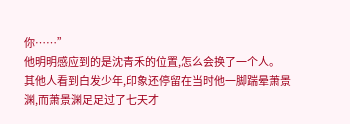你……”
他明明感应到的是沈青禾的位置,怎么会换了一个人。
其他人看到白发少年,印象还停留在当时他一脚踹晕萧景渊,而萧景渊足足过了七天才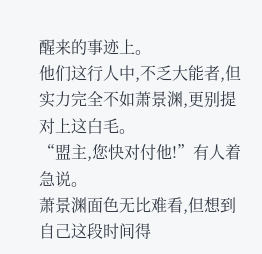醒来的事迹上。
他们这行人中,不乏大能者,但实力完全不如萧景渊,更别提对上这白毛。
“盟主,您快对付他!”有人着急说。
萧景渊面色无比难看,但想到自己这段时间得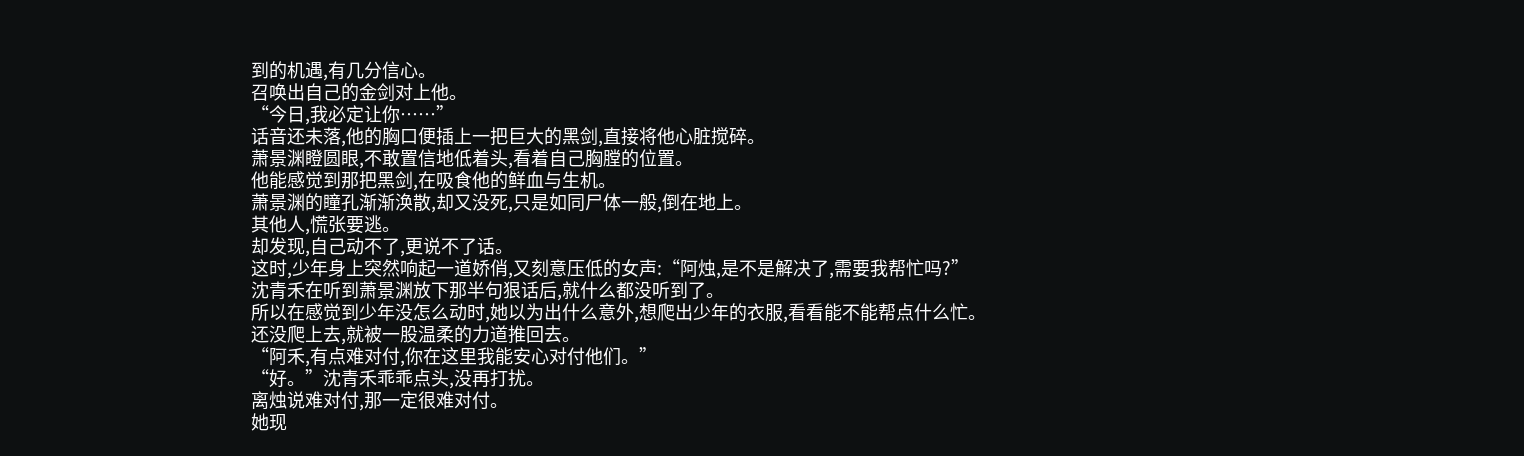到的机遇,有几分信心。
召唤出自己的金剑对上他。
“今日,我必定让你……”
话音还未落,他的胸口便插上一把巨大的黑剑,直接将他心脏搅碎。
萧景渊瞪圆眼,不敢置信地低着头,看着自己胸膛的位置。
他能感觉到那把黑剑,在吸食他的鲜血与生机。
萧景渊的瞳孔渐渐涣散,却又没死,只是如同尸体一般,倒在地上。
其他人,慌张要逃。
却发现,自己动不了,更说不了话。
这时,少年身上突然响起一道娇俏,又刻意压低的女声:“阿烛,是不是解决了,需要我帮忙吗?”
沈青禾在听到萧景渊放下那半句狠话后,就什么都没听到了。
所以在感觉到少年没怎么动时,她以为出什么意外,想爬出少年的衣服,看看能不能帮点什么忙。
还没爬上去,就被一股温柔的力道推回去。
“阿禾,有点难对付,你在这里我能安心对付他们。”
“好。”沈青禾乖乖点头,没再打扰。
离烛说难对付,那一定很难对付。
她现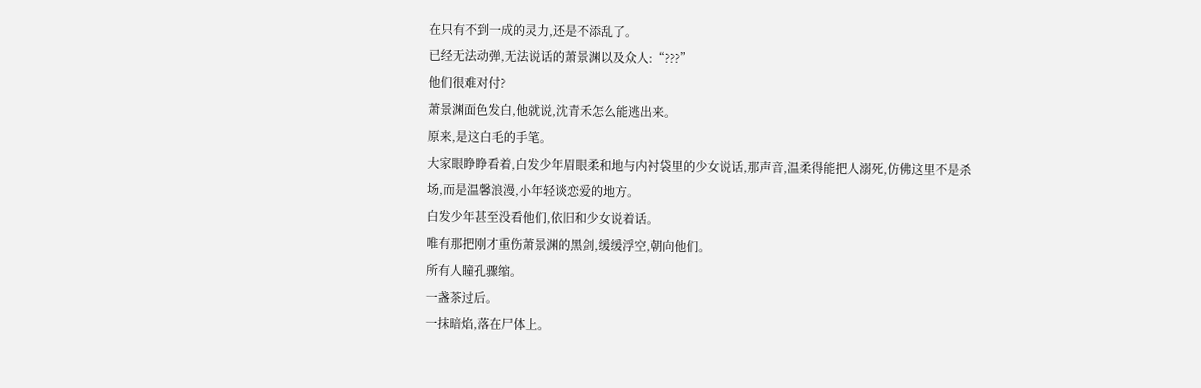在只有不到一成的灵力,还是不添乱了。
已经无法动弹,无法说话的萧景渊以及众人:“???”
他们很难对付?
萧景渊面色发白,他就说,沈青禾怎么能逃出来。
原来,是这白毛的手笔。
大家眼睁睁看着,白发少年眉眼柔和地与内衬袋里的少女说话,那声音,温柔得能把人溺死,仿佛这里不是杀场,而是温馨浪漫,小年轻谈恋爱的地方。
白发少年甚至没看他们,依旧和少女说着话。
唯有那把刚才重伤萧景渊的黑剑,缓缓浮空,朝向他们。
所有人瞳孔骤缩。
一盏茶过后。
一抹暗焰,落在尸体上。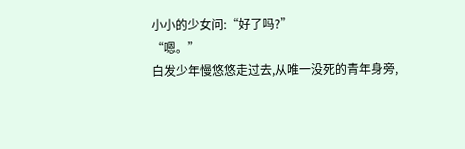小小的少女问:“好了吗?”
“嗯。”
白发少年慢悠悠走过去,从唯一没死的青年身旁,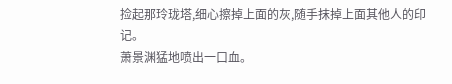捡起那玲珑塔,细心擦掉上面的灰,随手抹掉上面其他人的印记。
萧景渊猛地喷出一口血。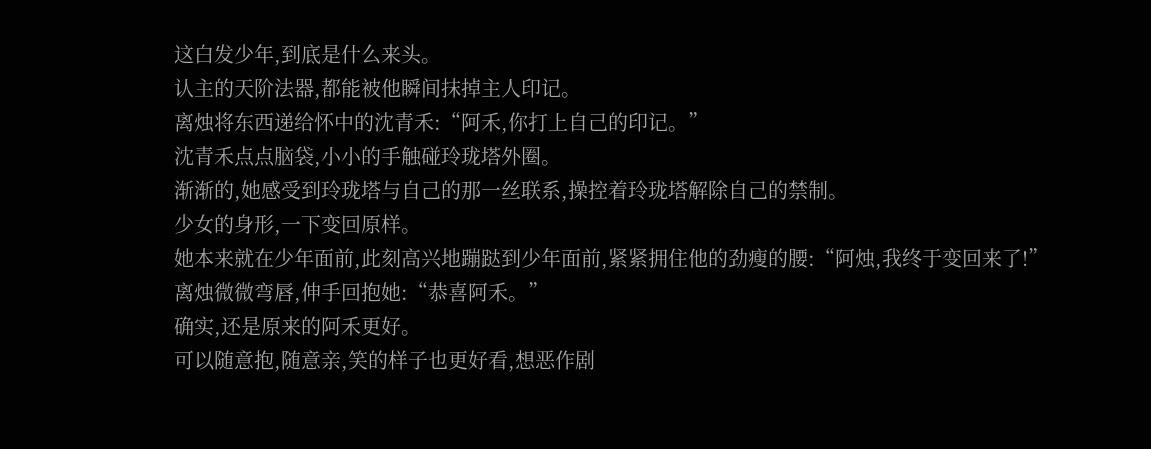这白发少年,到底是什么来头。
认主的天阶法器,都能被他瞬间抹掉主人印记。
离烛将东西递给怀中的沈青禾:“阿禾,你打上自己的印记。”
沈青禾点点脑袋,小小的手触碰玲珑塔外圈。
渐渐的,她感受到玲珑塔与自己的那一丝联系,操控着玲珑塔解除自己的禁制。
少女的身形,一下变回原样。
她本来就在少年面前,此刻高兴地蹦跶到少年面前,紧紧拥住他的劲瘦的腰:“阿烛,我终于变回来了!”
离烛微微弯唇,伸手回抱她:“恭喜阿禾。”
确实,还是原来的阿禾更好。
可以随意抱,随意亲,笑的样子也更好看,想恶作剧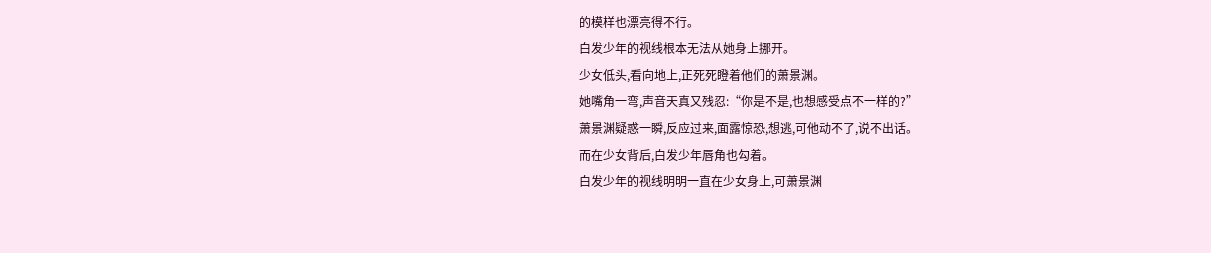的模样也漂亮得不行。
白发少年的视线根本无法从她身上挪开。
少女低头,看向地上,正死死瞪着他们的萧景渊。
她嘴角一弯,声音天真又残忍:“你是不是,也想感受点不一样的?”
萧景渊疑惑一瞬,反应过来,面露惊恐,想逃,可他动不了,说不出话。
而在少女背后,白发少年唇角也勾着。
白发少年的视线明明一直在少女身上,可萧景渊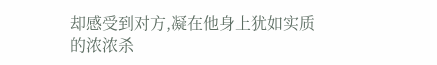却感受到对方,凝在他身上犹如实质的浓浓杀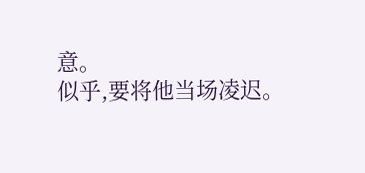意。
似乎,要将他当场凌迟。